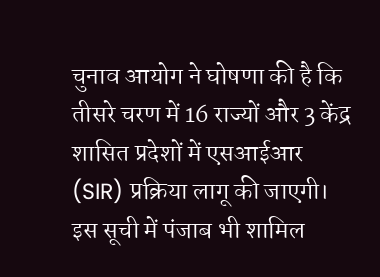चुनाव आयोग ने घोषणा की है कि तीसरे चरण में 16 राज्यों और 3 केंद्र शासित प्रदेशों में एसआईआर (SIR) प्रक्रिया लागू की जाएगी। इस सूची में पंजाब भी शामिल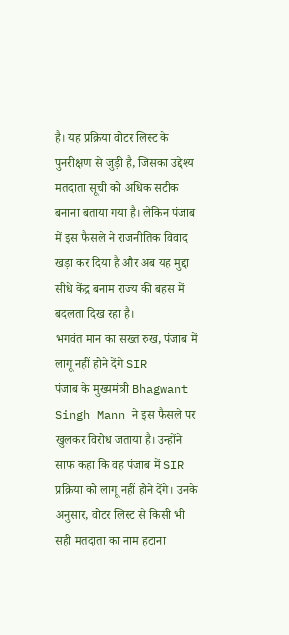है। यह प्रक्रिया वोटर लिस्ट के पुनरीक्षण से जुड़ी है, जिसका उद्देश्य मतदाता सूची को अधिक सटीक बनाना बताया गया है। लेकिन पंजाब में इस फैसले ने राजनीतिक विवाद खड़ा कर दिया है और अब यह मुद्दा सीधे केंद्र बनाम राज्य की बहस में बदलता दिख रहा है।
भगवंत मान का सख्त रुख, पंजाब में लागू नहीं होने देंगे SIR
पंजाब के मुख्यमंत्री Bhagwant Singh Mann ने इस फैसले पर खुलकर विरोध जताया है। उन्होंने साफ कहा कि वह पंजाब में SIR प्रक्रिया को लागू नहीं होने देंगे। उनके अनुसार, वोटर लिस्ट से किसी भी सही मतदाता का नाम हटाना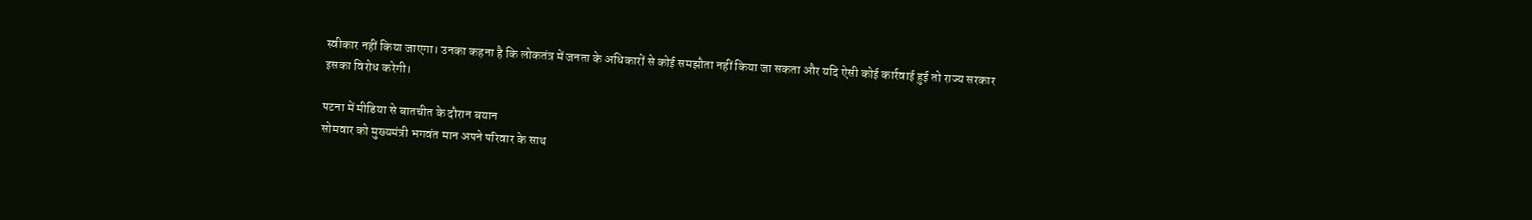स्वीकार नहीं किया जाएगा। उनका कहना है कि लोकतंत्र में जनता के अधिकारों से कोई समझौता नहीं किया जा सकता और यदि ऐसी कोई कार्रवाई हुई तो राज्य सरकार इसका विरोध करेगी।

पटना में मीडिया से बातचीत के दौरान बयान
सोमवार को मुख्यमंत्री भगवंत मान अपने परिवार के साथ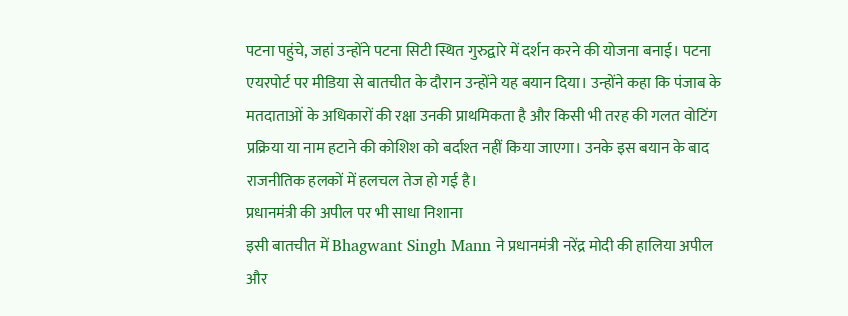पटना पहुंचे, जहां उन्होंने पटना सिटी स्थित गुरुद्वारे में दर्शन करने की योजना बनाई। पटना एयरपोर्ट पर मीडिया से बातचीत के दौरान उन्होंने यह बयान दिया। उन्होंने कहा कि पंजाब के मतदाताओं के अधिकारों की रक्षा उनकी प्राथमिकता है और किसी भी तरह की गलत वोटिंग प्रक्रिया या नाम हटाने की कोशिश को बर्दाश्त नहीं किया जाएगा। उनके इस बयान के बाद राजनीतिक हलकों में हलचल तेज हो गई है।
प्रधानमंत्री की अपील पर भी साधा निशाना
इसी बातचीत में Bhagwant Singh Mann ने प्रधानमंत्री नरेंद्र मोदी की हालिया अपील और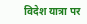विदेश यात्रा पर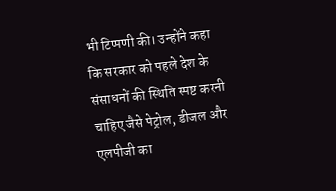भी टिप्पणी की। उन्होंने कहा कि सरकार को पहले देश के संसाधनों की स्थिति स्पष्ट करनी चाहिए जैसे पेट्रोल, डीजल और एलपीजी का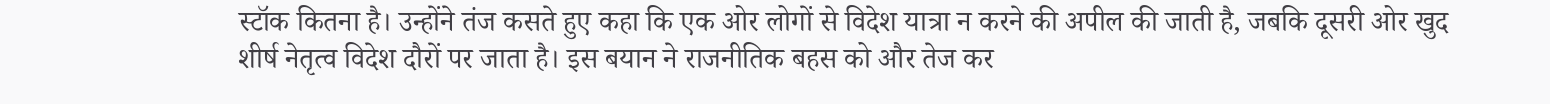स्टॉक कितना है। उन्होंने तंज कसते हुए कहा कि एक ओर लोगों से विदेश यात्रा न करने की अपील की जाती है, जबकि दूसरी ओर खुद शीर्ष नेतृत्व विदेश दौरों पर जाता है। इस बयान ने राजनीतिक बहस को और तेज कर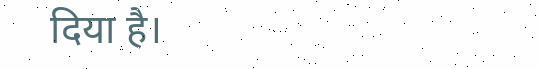दिया है।